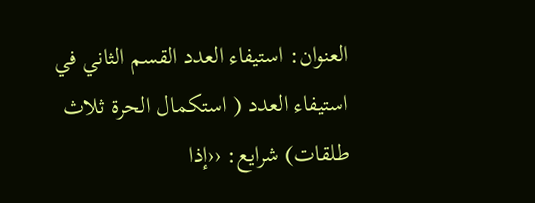العنوان: استیفاء العدد القسم الثاني في استيفاء العدد ( استكمال الحرة ثلاث طلقات) شرايع: ‹‹إذا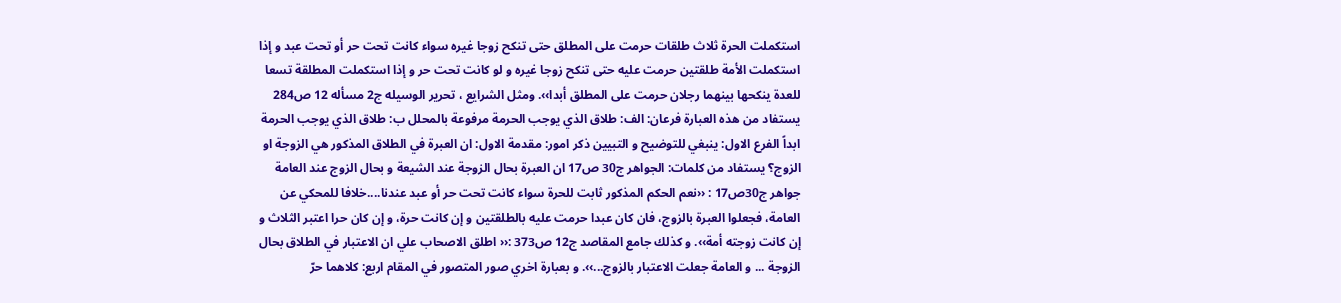استكملت الحرة ثلاث طلقات حرمت على المطلق حتى تنكح زوجا غيره سواء كانت تحت حر أو تحت عبد و إذا استكملت الأمة طلقتين حرمت عليه حتى تنكح زوجا غيره و لو كانت تحت حر و إذا استكملت المطلقة تسعا للعدة ينكحها بينهما رجلان حرمت على المطلق أبدا››. ومثل الشرايع ، تحرير الوسيله ج2 مسأله 12 ص284 يستفاد من هذه العبارة فرعان: الف: طلاق الذي يوجب الحرمة مرفوعة بالمحلل ب: طلاق الذي يوجب الحرمة ابداً الفرع الاول: ينبغي للتوضيح و التبيين ذكر امور: مقدمة الاول: ان العبرة في الطلاق المذكور هي الزوجة او الزوج؟ يستفاد من كلمات: الجواهر ج30 ص17 ان العبرة بحال الزوجة عند الشيعة و بحال الزوج عند العامة جواهر ج30ص17 : ‹‹نعم الحكم المذكور ثابت للحرة سواء كانت تحت حر أو عبد عندنا....خلافا للمحكي عن العامة، فجعلوا العبرة بالزوج، فان كان عبدا حرمت عليه بالطلقتين و إن كانت حرة، و إن كان حرا اعتبر الثلاث و إن كانت زوجته أمة››. و كذلك جامع المقاصد ج12 ص373 :‹‹ اطلق الاصحاب علي ان الاعتبار في الطلاق بحال الزوجة ... و العامة جعلت الاعتبار بالزوج...››. و بعبارة اخري صور المتصور في المقام اربع: كلاهما حرّ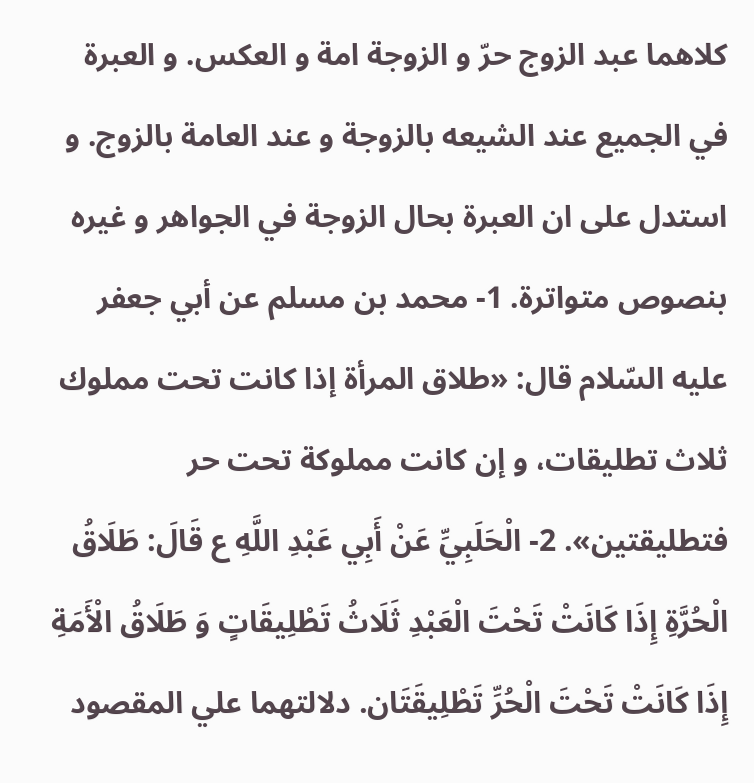كلاهما عبد الزوج حرّ و الزوجة امة و العكس. و العبرة في الجميع عند الشيعه بالزوجة و عند العامة بالزوج. و استدل علی ان العبرة بحال الزوجة في الجواهر و غيره بنصوص متواترة. 1- محمد بن مسلم عن أبي جعفر عليه السّلام قال: «طلاق المرأة إذا كانت تحت مملوك ثلاث تطليقات، و إن كانت مملوكة تحت حر فتطليقتين». 2- الْحَلَبِيِّ عَنْ أَبِي عَبْدِ اللَّهِ ع قَالَ: طَلَاقُ الْحُرَّةِ إِذَا كَانَتْ تَحْتَ الْعَبْدِ ثَلَاثُ تَطْلِيقَاتٍ وَ طَلَاقُ الْأَمَةِ إِذَا كَانَتْ تَحْتَ الْحُرِّ تَطْلِيقَتَان. دلالتهما علي المقصود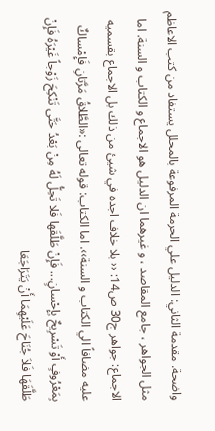واضحة. مقدمة الثاني: الدليل علي الحرمة المرفوعة بالمحلل يستفاد من كتب الاعاظم مثل الجواهر ، جامع المقاصد ، و غيرهما ان الدليل هو الاجماع و الكتاب و السنة. اما الاجماع: جواهر ج30 ص14: ‹‹ بلا خلاف اجده في شيئ من ذلك بل الاجماع بقسميه عليه مضافاً الي الكتاب و السنة››. اما الكتاب: قوله تعالى :«الطَّلاقُ مَرَّتانِ فَإِمْساكٌ بِمَعْرُوفٍ أَوْ تَسْرِيحٌ بِإِحْسانٍ... فَإِنْ طَلَّقَها فَلا تَحِلُّ لَهُ مِنْ بَعْدُ حَتَّى تَنْكِحَ زَوْجاً غَيْرَهُ فَإِنْ طَلَّقَهَا فَلاَ جُنَاحَ عَلَيْهِمَا أَنْ يَتَرَاجَعَا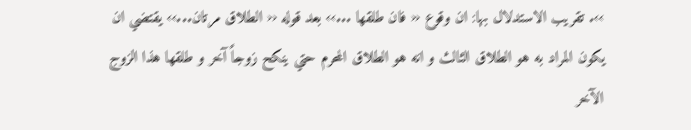››. تقريب الاستدلال بها: ان وقوع ‹‹ فان طلقها ...›› بعد قوله ‹‹ الطلاق مرتان...›› يقتضي ان يكون المراد به هو الطلاق الثالث و انه هو الطلاق المحرم حتي ينكح زوجاً آخر و طلقها هذا الزوج الآخر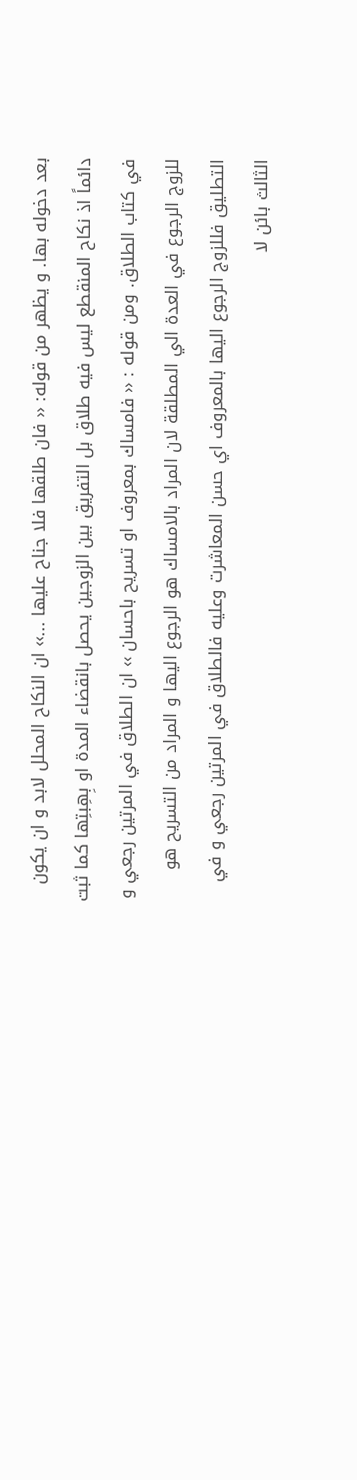بعد دخوله بها. و يظهر من قوله: ‹‹ فان طلقها فلا جناح عليها ...›› ان النكاح المحلل لابد و ان يكون دائماً اذ نكاح المنقطع ليس فيه طلاق بل التفريق بين الزوجین يحصل بانقضاء المدة او بِهِبتِها كما ثبت في كتاب الطلاق. ومن قوله : ‹‹ فامساك بمعروف او تسريح باحسان ›› ان الطلاق في المرتين رجعي و للزوج الرجوع في العدة الي المطلقة لان المراد بالامساك هو الرجوع اليها و المراد من التسريح هو التطليق فللزوج الرجوع اليها بالمعروف اي حسن المعاشرت وعليه فالطلاق في المرتين رجعي و في الثالث بائن لا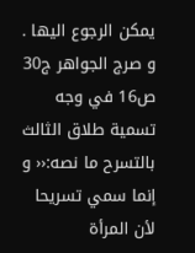يمكن الرجوع اليها . و صرج الجواهر ج30 ص16 في وجه تسمية طلاق الثالث بالتسرح ما نصه:‹‹ و إنما سمي تسريحا لأن المرأة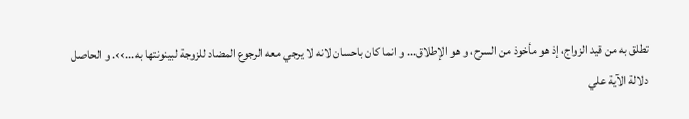تطلق به من قيد الزواج، إذ هو مأخوذ من السرح، و هو الإطلاق... و انما كان باحسان لانه لا يرجي معه الرجوع المضاد للزوجة لبينونتها به...››. و الحاصل دلالة الآية علي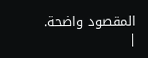المقصود واضحة.
|